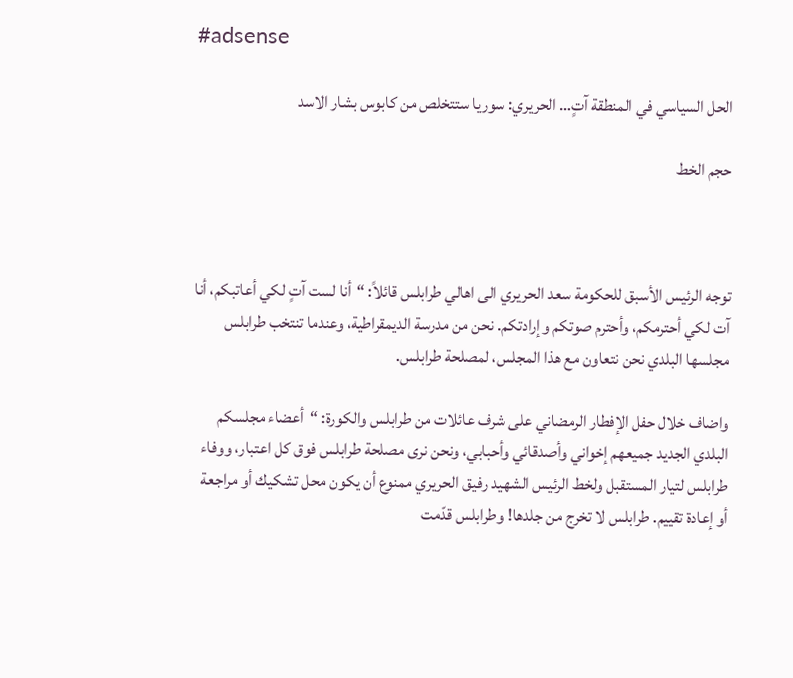#adsense

الحل السياسي في المنطقة آتٍ… الحريري: سوريا ستتخلص من كابوس بشار الاسد

حجم الخط



توجه الرئيس الأسبق للحكومة سعد الحريري الى اهالي طرابلس قائلاً: “أنا لست آتٍ لكي أعاتبكم، أنا آت لكي أحترمكم، وأحترم صوتكم وإرادتكم. نحن من مدرسة الديمقراطية، وعندما تنتخب طرابلس مجلسها البلدي نحن نتعاون مع هذا المجلس، لمصلحة طرابلس.

واضاف خلال حفل الإفطار الرمضاني على شرف عائلات من طرابلس والكورة: “أعضاء مجلسكم البلدي الجديد جميعهم إخواني وأصدقائي وأحبابي، ونحن نرى مصلحة طرابلس فوق كل اعتبار، ووفاء طرابلس لتيار المستقبل ولخط الرئيس الشهيد رفيق الحريري ممنوع أن يكون محل تشكيك أو مراجعة أو إعادة تقييم. طرابلس لا تخرج من جلدها! وطرابلس قدّمت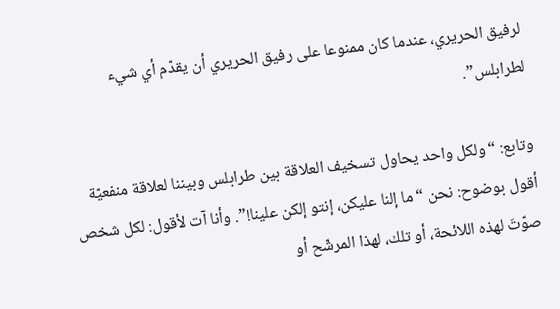لرفيق الحريري، عندما كان ممنوعا على رفيق الحريري أن يقدّم أي شيء لطرابلس”.

وتابع: “ولكل واحد يحاول تسخيف العلاقة بين طرابلس وبيننا لعلاقة منفعيّة أقول بوضوح: نحن “ما إلنا عليكن، إنتو إلكن علينا!”. وأنا آت لأقول: لكل شخص صوّتَ لهذه اللائحة، أو تلك، لهذا المرشّح أو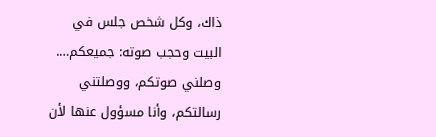ذاك، وكل شخص جلس في البيت وحجب صوته: جميعكم…. وصلني صوتكم، ووصلتني رسالتكم، وأنا مسؤول عنها لأن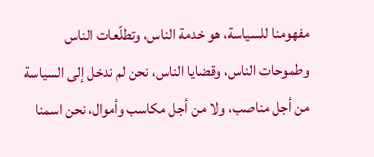مفهومنا للسياسة، هو خدمة الناس، وتطلّعات الناس وطموحات الناس، وقضايا الناس، نحن لم ندخل إلى السياسة من أجل مناصب، ولا من أجل مكاسب وأموال، نحن اسمنا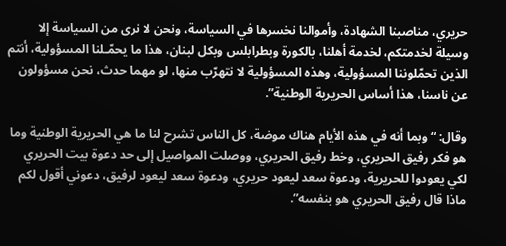حريري، مناصبنا الشهادة، وأموالنا نخسرها في السياسة، ونحن لا نرى من السياسة إلا وسيلة لخدمتكم، لخدمة أهلنا، بالكورة وبطرابلس وبكل لبنان، هذا ما يحمّـلنا المسؤولية، أنتم الذين تحمّلوننا المسؤولية، وهذه المسؤولية لا نتهرّب منها، لو مهما حدث، نحن مسؤولون عن ناسنا، هذا أساس الحريرية الوطنية”.

وقال: “وبما أنه في هذه الأيام هناك موضة، كل الناس تشرح لنا ما هي الحريرية الوطنية وما هو فكر رفيق الحريري، وخط رفيق الحريري، ووصلت المواصيل إلى حد دعوة بيت الحريري لكي يعودوا للحريرية، ودعوة سعد ليعود حريري، ودعوة سعد ليعود لرفيق، دعوني أقول لكم ماذا قال رفيق الحريري هو بنفسه”.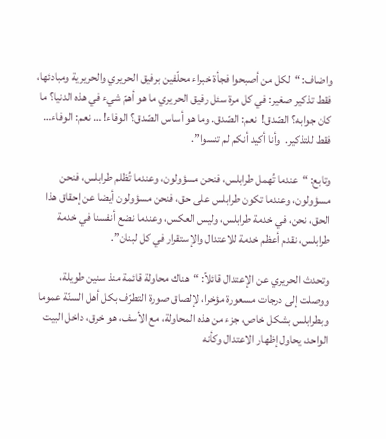واضاف: “لكل من أصبحوا فجأة خبراء محلّفين برفيق الحريري والحريرية ومبادئها، فقط تذكير صغير: في كل مرة سئل رفيق الحريري ما هو أهمّ شيء في هذه الدنيا؟ ما كان جوابه؟ الصّدق!  نعم: الصّدق. وما هو أساس الصّدق؟ الوفاء! … نعم: الوفاء… فقط للتذكير.  وأنا أكيد أنكم لم تنسوا”.

وتابع: “عندما تُهمل طرابلس، فنحن مسؤولون، وعندما تُظلم طرابلس، فنحن مسؤولون، وعندما تكون طرابلس على حق، فنحن مسؤولون أيضا عن إحقاق هذا الحق، نحن، في خدمة طرابلس، وليس العكس، وعندما نضع أنفسنا في خدمة طرابلس، نقدم أعظم خدمة للاعتدال والإستقرار في كل لبنان”.

وتحدث الحريري عن الإعتدال قائلاً: “هناك محاولة قائمة منذ سنين طويلة، ووصلت إلى درجات مسعورة مؤخرا، لإلصاق صورة التطرّف بكل أهل السنّة عموما وبطرابلس بشكل خاص، جزء من هذه المحاولة، مع الأسف، هو خرق، داخل البيت الواحد، يحاول إظهار الاعتدال وكأنه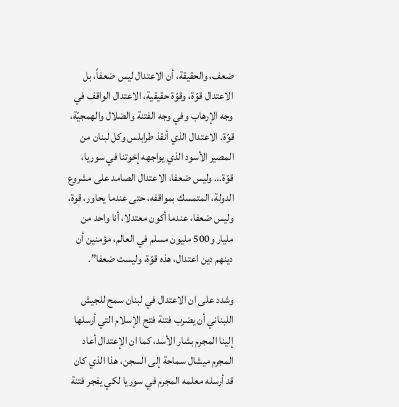ضعف، والحقيقة، أن الاعتدال ليس ضعفاً، بل الاعتدال قوّة، وقوّة حقيقية، الاعتدال الواقف في وجه الإرهاب وفي وجه الفتنة والضلال والهمجيّة، قوّة. الاعتدال الذي أنقذ طرابلس وكل لبنان من المصير الأسود الذي يواجهه إخوتنا في سوريا، قوّة… وليس ضعفا، الاعتدال الصامد على مشروع الدولة، المتمسك بمواقفه، حتى عندما يحاور، قوة، وليس ضعفا، عندما أكون معتدلا، أنا واحد من مليار و500 مليون مسلم في العالم، مؤمنين أن دينهم دين اعتدال، هذه قوّة، وليست ضعفا”.

وشدد على ان الاعتدال في لبنان سمح للجيش اللبناني أن يضرب فتنة فتح الإسلام التي أرسلها إلينا المجرم بشار الأسد، كما ان الإعتدال أعاد المجرم ميشال سماحة إلى السجن، هذا الذي كان قد أرسله معلمه المجرم في سوريا لكي يفجر فتنة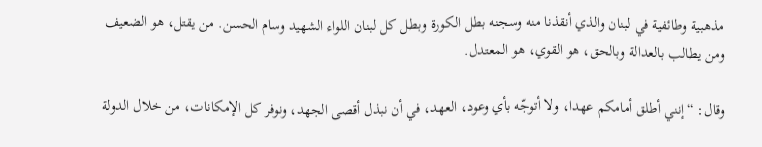مذهبية وطائفية في لبنان والذي أنقذنا منه وسجنه بطل الكورة وبطل كل لبنان اللواء الشهيد وسام الحسن. من يقتل، هو الضعيف ومن يطالب بالعدالة وبالحق، هو القوي، هو المعتدل.

وقال: “إنني أطلق أمامكم عهدا، ولا أتوجّه بأي وعود، العهد، في أن نبذل أقصى الجهد، ونوفر كل الإمكانات، من خلال الدولة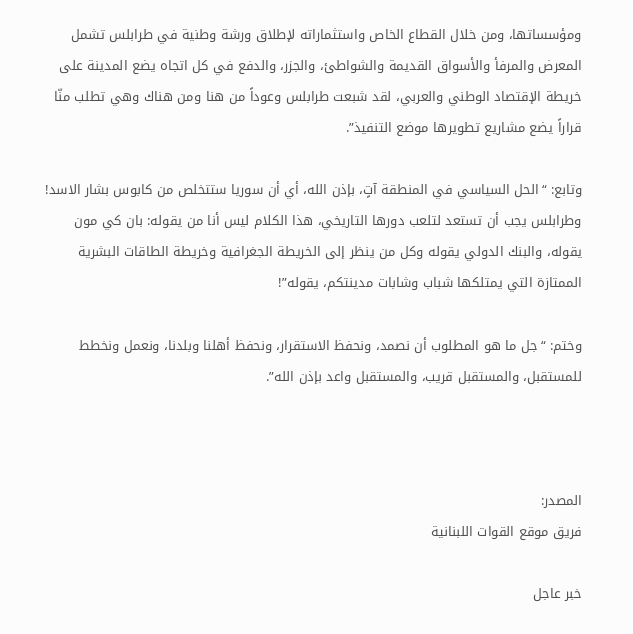ومؤسساتها، ومن خلال القطاع الخاص واستثماراته لإطلاق ورشة وطنية في طرابلس تشمل المعرض والمرفأ والأسواق القديمة والشواطئ، والجزر، والدفع في كل اتجاه يضع المدينة على خريطة الإقتصاد الوطني والعربي، لقد شبعت طرابلس وعوداً من هنا ومن هناك وهي تطلب منّا قراراً يضع مشاريع تطويرها موضع التنفيذ”.

وتابع: “الحل السياسي في المنطقة آتٍ، بإذن الله، أي أن سوريا ستتخلص من كابوس بشار الاسد! وطرابلس يجب أن تستعد لتلعب دورها التاريخي، هذا الكلام ليس أنا من يقوله: بان كي مون يقوله، والبنك الدولي يقوله وكل من ينظر إلى الخريطة الجغرافية وخريطة الطاقات البشرية الممتازة التي يمتلكها شباب وشابات مدينتكم، يقوله”!

وختم: “جل ما هو المطلوب أن نصمد، ونحفظ الاستقرار، ونحفظ أهلنا وبلدنا، ونعمل ونخطط للمستقبل، والمستقبل قريب، والمستقبل واعد بإذن الله”.



المصدر:
فريق موقع القوات اللبنانية

خبر عاجل